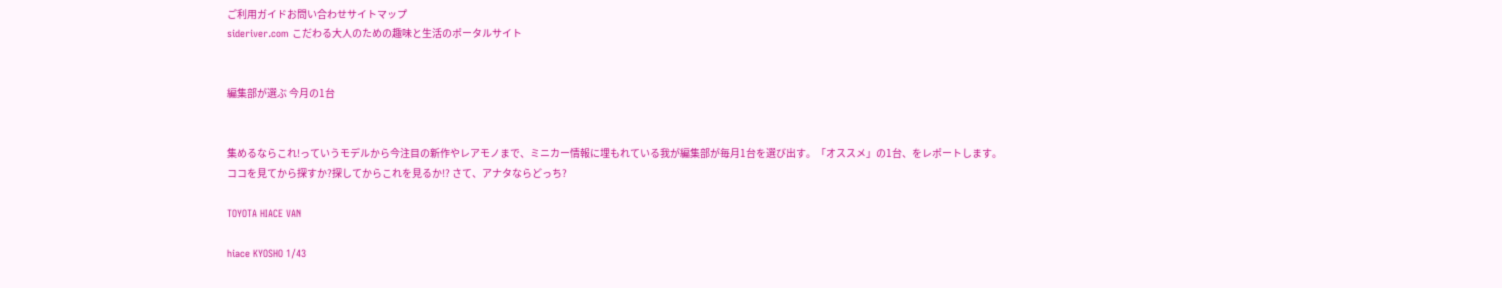ご利用ガイドお問い合わせサイトマップ
sideriver.com こだわる大人のための趣味と生活のポータルサイト


編集部が選ぶ 今月の1台


集めるならこれ!っていうモデルから今注目の新作やレアモノまで、ミニカー情報に埋もれている我が編集部が毎月1台を選び出す。「オススメ」の1台、をレポートします。
ココを見てから探すか?探してからこれを見るか!? さて、アナタならどっち?

TOYOTA HIACE VAN

hiace KYOSHO 1/43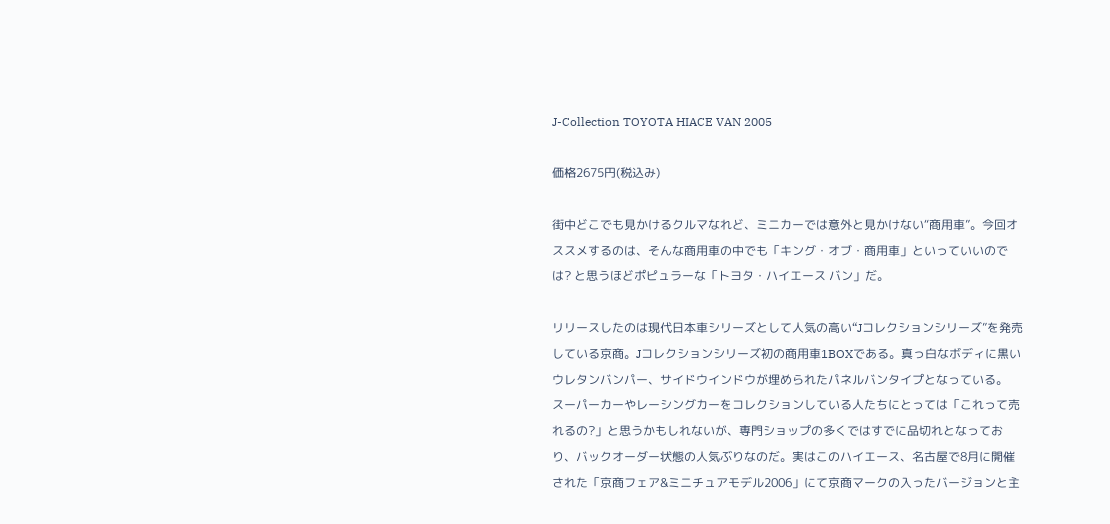J-Collection TOYOTA HIACE VAN 2005

価格2675円(税込み)

街中どこでも見かけるクルマなれど、ミニカーでは意外と見かけない“商用車”。今回オススメするのは、そんな商用車の中でも「キング・オブ・商用車」といっていいのでは? と思うほどポピュラーな「トヨタ・ハイエース バン」だ。

リリースしたのは現代日本車シリーズとして人気の高い“Jコレクションシリーズ”を発売している京商。Jコレクションシリーズ初の商用車1BOXである。真っ白なボディに黒いウレタンバンパー、サイドウインドウが埋められたパネルバンタイプとなっている。
スーパーカーやレーシングカーをコレクションしている人たちにとっては「これって売れるの?」と思うかもしれないが、専門ショップの多くではすでに品切れとなっており、バックオーダー状態の人気ぶりなのだ。実はこのハイエース、名古屋で8月に開催された「京商フェア&ミニチュアモデル2006」にて京商マークの入ったバージョンと主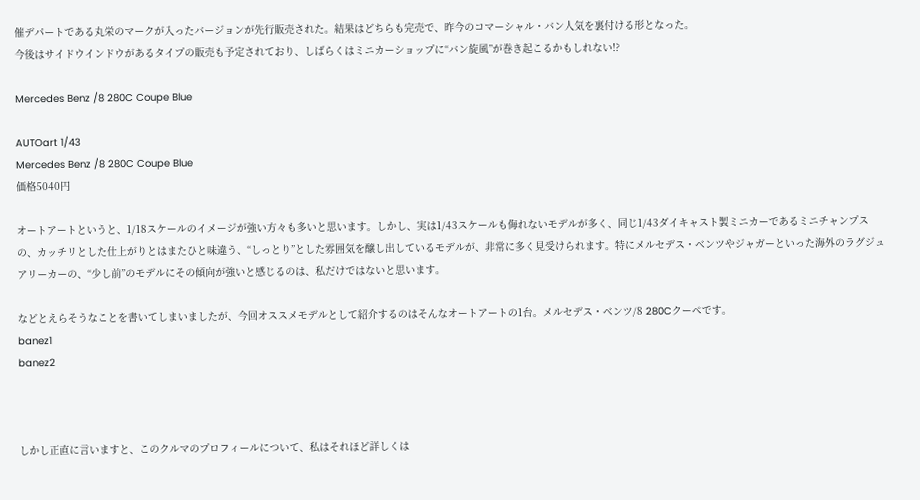催デパートである丸栄のマークが入ったバージョンが先行販売された。結果はどちらも完売で、昨今のコマーシャル・バン人気を裏付ける形となった。
今後はサイドウインドウがあるタイプの販売も予定されており、しばらくはミニカーショップに“バン旋風”が巻き起こるかもしれない!?

Mercedes Benz /8 280C Coupe Blue

AUTOart 1/43
Mercedes Benz /8 280C Coupe Blue
価格5040円

オートアートというと、1/18スケールのイメージが強い方々も多いと思います。しかし、実は1/43スケールも侮れないモデルが多く、同じ1/43ダイキャスト製ミニカーであるミニチャンプスの、カッチリとした仕上がりとはまたひと味違う、“しっとり”とした雰囲気を醸し出しているモデルが、非常に多く見受けられます。特にメルセデス・ベンツやジャガーといった海外のラグジュアリーカーの、“少し前”のモデルにその傾向が強いと感じるのは、私だけではないと思います。

などとえらそうなことを書いてしまいましたが、今回オススメモデルとして紹介するのはそんなオートアートの1台。メルセデス・ベンツ/8 280Cクーペです。
banez1
banez2



しかし正直に言いますと、このクルマのプロフィールについて、私はそれほど詳しくは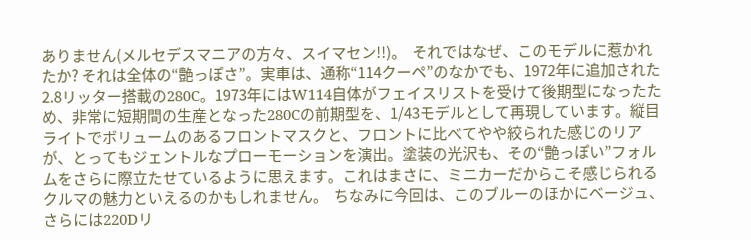ありません(メルセデスマニアの方々、スイマセン!!)。  それではなぜ、このモデルに惹かれたか? それは全体の“艶っぽさ”。実車は、通称“114クーペ”のなかでも、1972年に追加された2.8リッター搭載の280C。1973年にはW114自体がフェイスリストを受けて後期型になったため、非常に短期間の生産となった280Cの前期型を、1/43モデルとして再現しています。縦目ライトでボリュームのあるフロントマスクと、フロントに比べてやや絞られた感じのリアが、とってもジェントルなプローモーションを演出。塗装の光沢も、その“艶っぽい”フォルムをさらに際立たせているように思えます。これはまさに、ミニカーだからこそ感じられるクルマの魅力といえるのかもしれません。  ちなみに今回は、このブルーのほかにベージュ、さらには220Dリ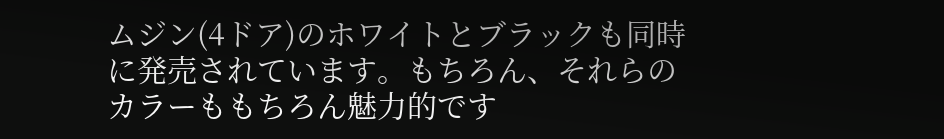ムジン(4ドア)のホワイトとブラックも同時に発売されています。もちろん、それらのカラーももちろん魅力的です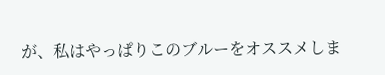が、私はやっぱりこのブルーをオススメしま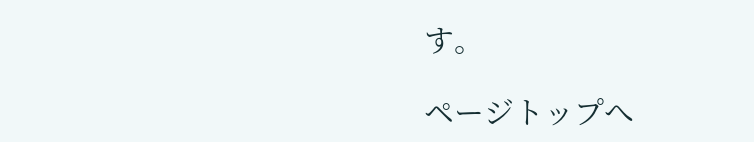す。

ページトップへ